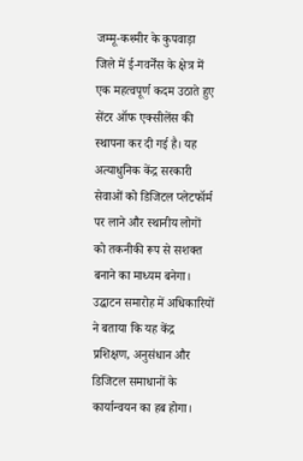जम्मू-कश्मीर के कुपवाड़ा जिले में ई-गवर्नेंस के क्षेत्र में एक महत्वपूर्ण कदम उठाते हुए सेंटर ऑफ एक्सीलेंस की स्थापना कर दी गई है। यह अत्याधुनिक केंद्र सरकारी सेवाओं को डिजिटल प्लेटफॉर्म पर लाने और स्थानीय लोगों को तकनीकी रूप से सशक्त बनाने का माध्यम बनेगा।
उद्घाटन समारोह में अधिकारियों ने बताया कि यह केंद्र प्रशिक्षण, अनुसंधान और डिजिटल समाधानों के कार्यान्वयन का हब होगा।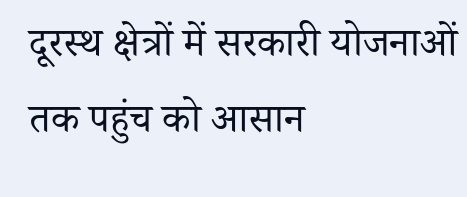दूरस्थ क्षेत्रों में सरकारी योजनाओं तक पहुंच को आसान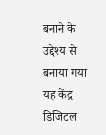बनाने के उद्देश्य से बनाया गया यह केंद्र डिजिटल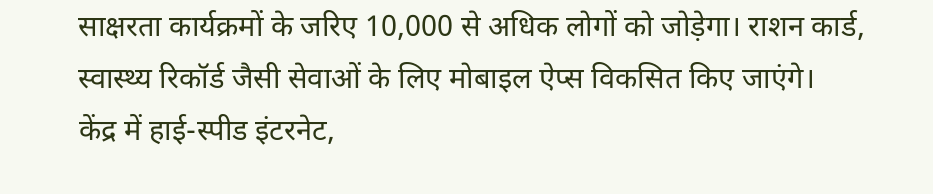साक्षरता कार्यक्रमों के जरिए 10,000 से अधिक लोगों को जोड़ेगा। राशन कार्ड, स्वास्थ्य रिकॉर्ड जैसी सेवाओं के लिए मोबाइल ऐप्स विकसित किए जाएंगे।
केंद्र में हाई-स्पीड इंटरनेट,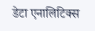डेटा एनालिटिक्स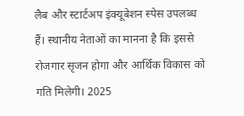लैब और स्टार्टअप इंक्यूबेशन स्पेस उपलब्ध हैं। स्थानीय नेताओं का मानना है कि इससे रोजगार सृजन होगा और आर्थिक विकास को गति मिलेगी। 2025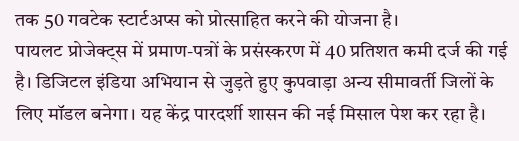तक 50 गवटेक स्टार्टअप्स को प्रोत्साहित करने की योजना है।
पायलट प्रोजेक्ट्स में प्रमाण-पत्रों के प्रसंस्करण में 40 प्रतिशत कमी दर्ज की गई है। डिजिटल इंडिया अभियान से जुड़ते हुए कुपवाड़ा अन्य सीमावर्ती जिलों के लिए मॉडल बनेगा। यह केंद्र पारदर्शी शासन की नई मिसाल पेश कर रहा है।